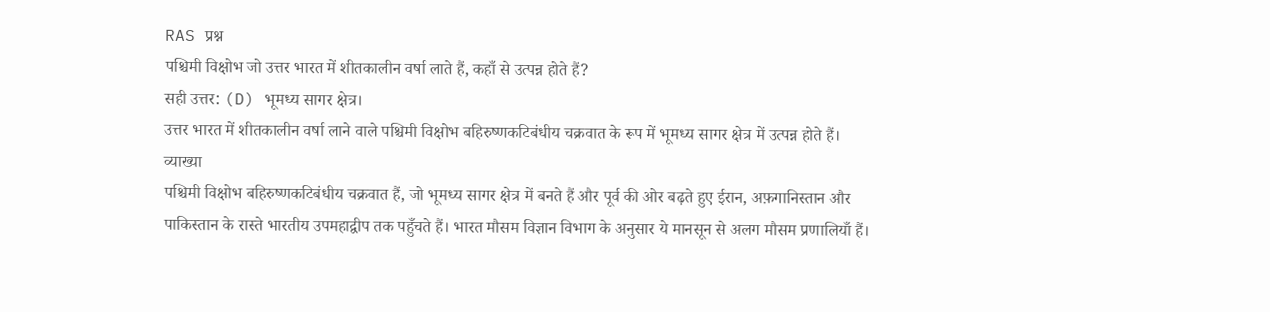RAS प्रश्न
पश्चिमी विक्षोभ जो उत्तर भारत में शीतकालीन वर्षा लाते हैं, कहाँ से उत्पन्न होते हैं?
सही उत्तर: (D) भूमध्य सागर क्षेत्र।
उत्तर भारत में शीतकालीन वर्षा लाने वाले पश्चिमी विक्षोभ बहिरुष्णकटिबंधीय चक्रवात के रूप में भूमध्य सागर क्षेत्र में उत्पन्न होते हैं।
व्याख्या
पश्चिमी विक्षोभ बहिरुष्णकटिबंधीय चक्रवात हैं, जो भूमध्य सागर क्षेत्र में बनते हैं और पूर्व की ओर बढ़ते हुए ईरान, अफ़गानिस्तान और पाकिस्तान के रास्ते भारतीय उपमहाद्वीप तक पहुँचते हैं। भारत मौसम विज्ञान विभाग के अनुसार ये मानसून से अलग मौसम प्रणालियाँ हैं।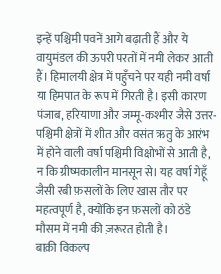इन्हें पश्चिमी पवनें आगे बढ़ाती हैं और ये वायुमंडल की ऊपरी परतों में नमी लेकर आती हैं। हिमालयी क्षेत्र में पहुँचने पर यही नमी वर्षा या हिमपात के रूप में गिरती है। इसी कारण पंजाब, हरियाणा और जम्मू-कश्मीर जैसे उत्तर-पश्चिमी क्षेत्रों में शीत और वसंत ऋतु के आरंभ में होने वाली वर्षा पश्चिमी विक्षोभों से आती है, न कि ग्रीष्मकालीन मानसून से। यह वर्षा गेहूँ जैसी रबी फ़सलों के लिए खास तौर पर महत्वपूर्ण है, क्योंकि इन फ़सलों को ठंडे मौसम में नमी की ज़रूरत होती है।
बाक़ी विकल्प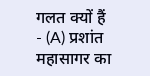गलत क्यों हैं
- (A) प्रशांत महासागर का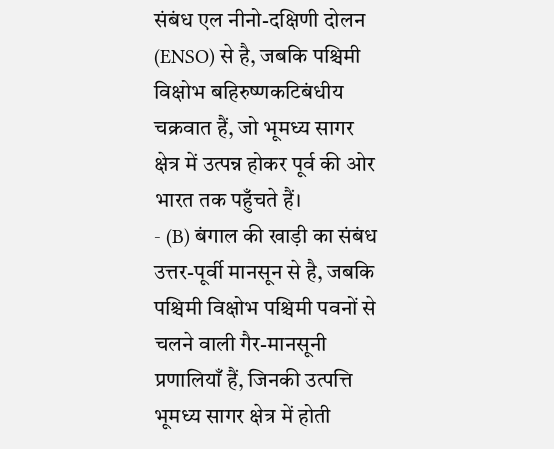संबंध एल नीनो-दक्षिणी दोलन (ENSO) से है, जबकि पश्चिमी विक्षोभ बहिरुष्णकटिबंधीय चक्रवात हैं, जो भूमध्य सागर क्षेत्र में उत्पन्न होकर पूर्व की ओर भारत तक पहुँचते हैं।
- (B) बंगाल की खाड़ी का संबंध उत्तर-पूर्वी मानसून से है, जबकि पश्चिमी विक्षोभ पश्चिमी पवनों से चलने वाली गैर-मानसूनी प्रणालियाँ हैं, जिनकी उत्पत्ति भूमध्य सागर क्षेत्र में होती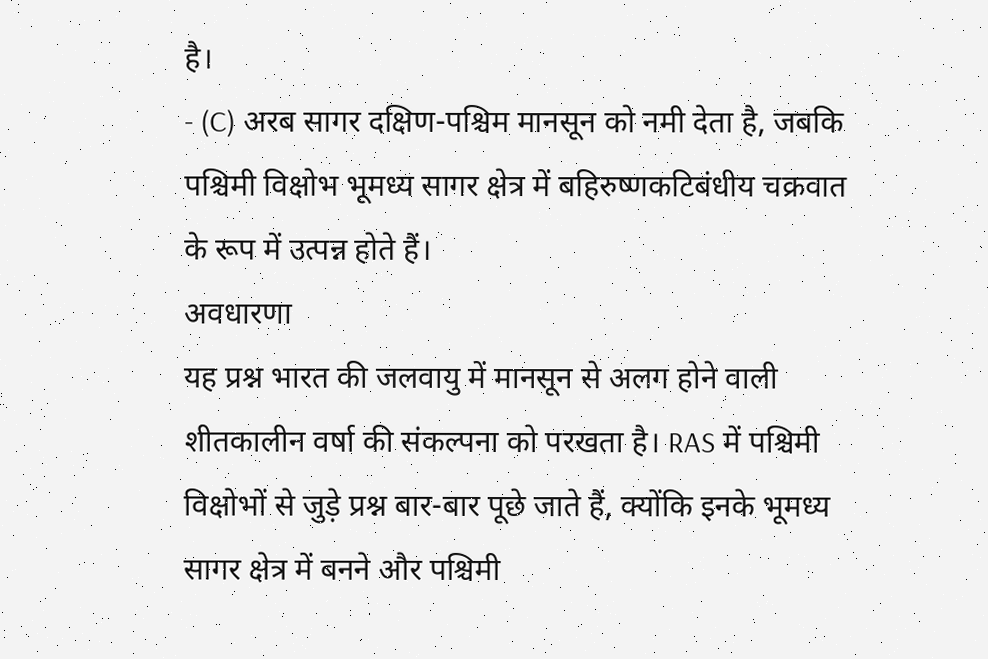है।
- (C) अरब सागर दक्षिण-पश्चिम मानसून को नमी देता है, जबकि पश्चिमी विक्षोभ भूमध्य सागर क्षेत्र में बहिरुष्णकटिबंधीय चक्रवात के रूप में उत्पन्न होते हैं।
अवधारणा
यह प्रश्न भारत की जलवायु में मानसून से अलग होने वाली शीतकालीन वर्षा की संकल्पना को परखता है। RAS में पश्चिमी विक्षोभों से जुड़े प्रश्न बार-बार पूछे जाते हैं, क्योंकि इनके भूमध्य सागर क्षेत्र में बनने और पश्चिमी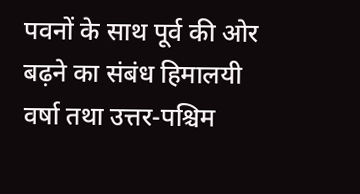पवनों के साथ पूर्व की ओर बढ़ने का संबंध हिमालयी वर्षा तथा उत्तर-पश्चिम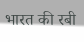भारत की रबी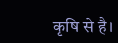कृषि से है।